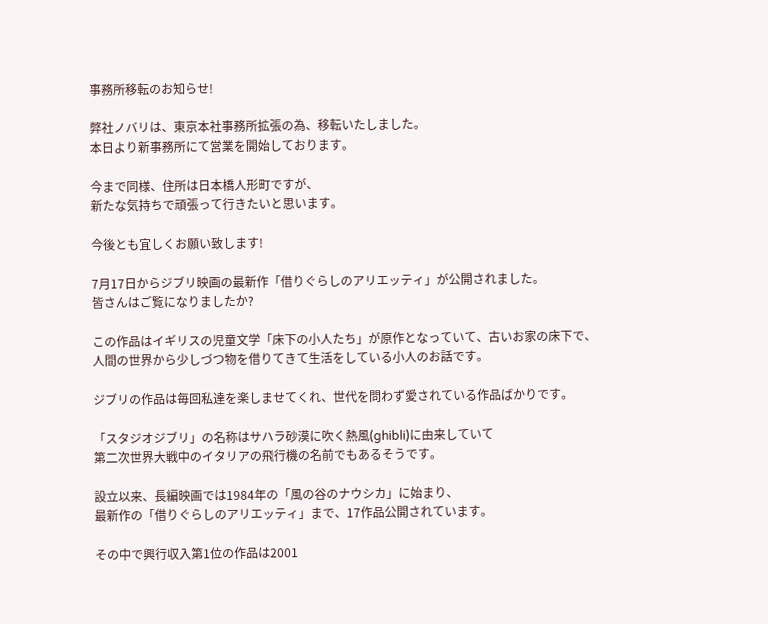事務所移転のお知らせ!

弊社ノバリは、東京本社事務所拡張の為、移転いたしました。
本日より新事務所にて営業を開始しております。

今まで同様、住所は日本橋人形町ですが、
新たな気持ちで頑張って行きたいと思います。

今後とも宜しくお願い致します!

7月17日からジブリ映画の最新作「借りぐらしのアリエッティ」が公開されました。
皆さんはご覧になりましたか?

この作品はイギリスの児童文学「床下の小人たち」が原作となっていて、古いお家の床下で、
人間の世界から少しづつ物を借りてきて生活をしている小人のお話です。

ジブリの作品は毎回私達を楽しませてくれ、世代を問わず愛されている作品ばかりです。

「スタジオジブリ」の名称はサハラ砂漠に吹く熱風(ghibli)に由来していて
第二次世界大戦中のイタリアの飛行機の名前でもあるそうです。

設立以来、長編映画では1984年の「風の谷のナウシカ」に始まり、
最新作の「借りぐらしのアリエッティ」まで、17作品公開されています。

その中で興行収入第1位の作品は2001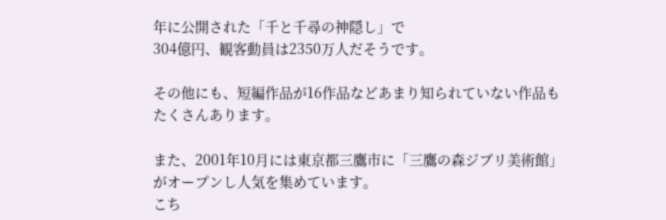年に公開された「千と千尋の神隠し」で
304億円、観客動員は2350万人だそうです。

その他にも、短編作品が16作品などあまり知られていない作品もたくさんあります。

また、2001年10月には東京都三鷹市に「三鷹の森ジブリ美術館」がオープンし人気を集めています。
こち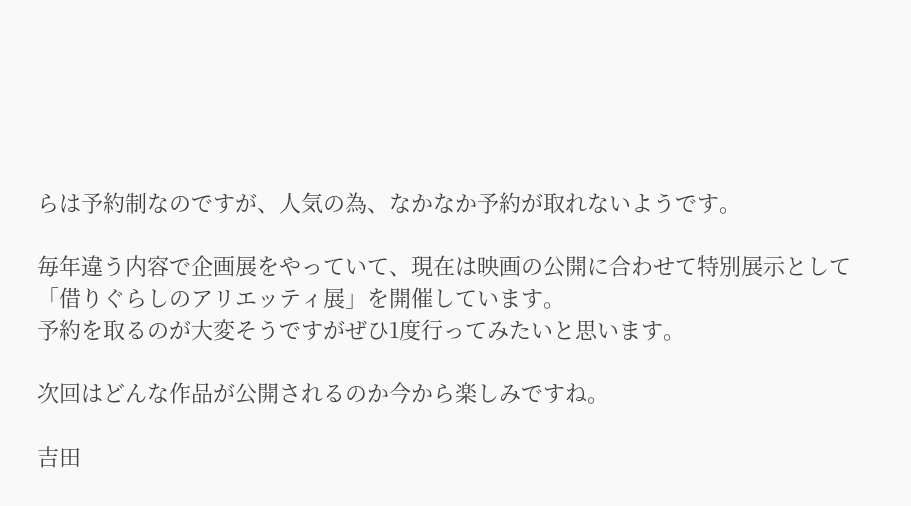らは予約制なのですが、人気の為、なかなか予約が取れないようです。

毎年違う内容で企画展をやっていて、現在は映画の公開に合わせて特別展示として
「借りぐらしのアリエッティ展」を開催しています。
予約を取るのが大変そうですがぜひ1度行ってみたいと思います。

次回はどんな作品が公開されるのか今から楽しみですね。

吉田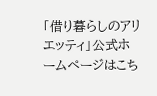「借り暮らしのアリエッティ」公式ホームページはこち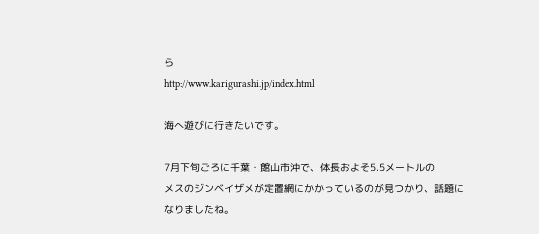ら
http://www.karigurashi.jp/index.html

海へ遊びに行きたいです。

7月下旬ごろに千葉・館山市沖で、体長およそ5.5メートルの
メスのジンベイザメが定置網にかかっているのが見つかり、話題になりましたね。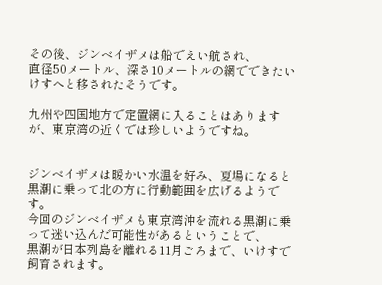その後、ジンベイザメは船でえい航され、
直径50メートル、深さ10メートルの網でできたいけすへと移されたそうです。

九州や四国地方で定置網に入ることはありますが、東京湾の近くでは珍しいようですね。


ジンベイザメは暖かい水温を好み、夏場になると黒潮に乗って北の方に行動範囲を広げるようです。
今回のジンベイザメも東京湾沖を流れる黒潮に乗って迷い込んだ可能性があるということで、
黒潮が日本列島を離れる11月ごろまで、いけすで飼育されます。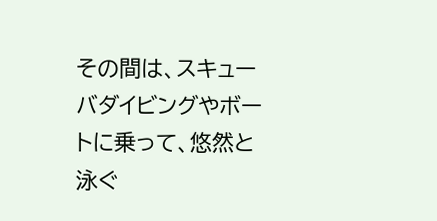その間は、スキューバダイビングやボートに乗って、悠然と泳ぐ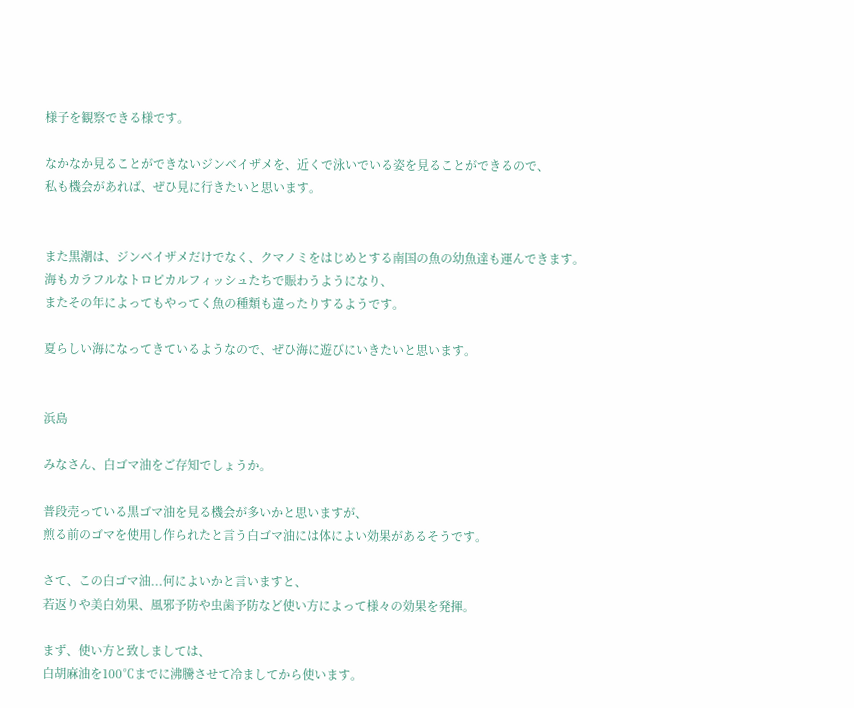様子を観察できる様です。

なかなか見ることができないジンベイザメを、近くで泳いでいる姿を見ることができるので、
私も機会があれば、ぜひ見に行きたいと思います。


また黒潮は、ジンベイザメだけでなく、クマノミをはじめとする南国の魚の幼魚達も運んできます。
海もカラフルなトロピカルフィッシュたちで賑わうようになり、
またその年によってもやってく魚の種類も違ったりするようです。

夏らしい海になってきているようなので、ぜひ海に遊びにいきたいと思います。


浜島

みなさん、白ゴマ油をご存知でしょうか。

普段売っている黒ゴマ油を見る機会が多いかと思いますが、
煎る前のゴマを使用し作られたと言う白ゴマ油には体によい効果があるそうです。

さて、この白ゴマ油...何によいかと言いますと、
若返りや美白効果、風邪予防や虫歯予防など使い方によって様々の効果を発揮。

まず、使い方と致しましては、
白胡麻油を100℃までに沸騰させて冷ましてから使います。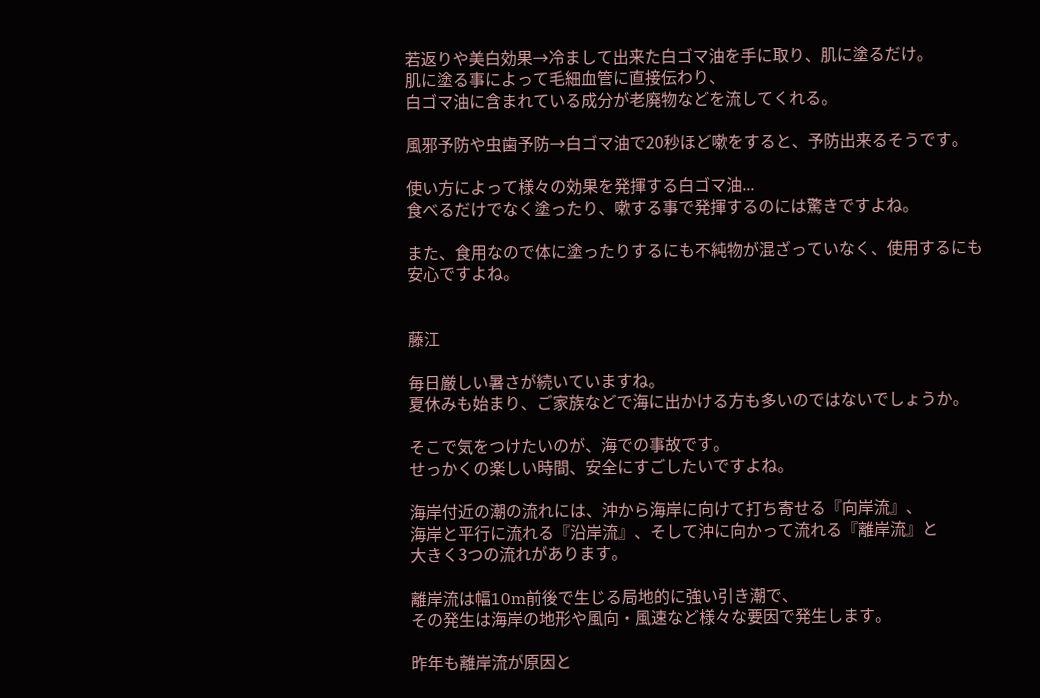若返りや美白効果→冷まして出来た白ゴマ油を手に取り、肌に塗るだけ。
肌に塗る事によって毛細血管に直接伝わり、
白ゴマ油に含まれている成分が老廃物などを流してくれる。

風邪予防や虫歯予防→白ゴマ油で20秒ほど嗽をすると、予防出来るそうです。

使い方によって様々の効果を発揮する白ゴマ油...
食べるだけでなく塗ったり、嗽する事で発揮するのには驚きですよね。

また、食用なので体に塗ったりするにも不純物が混ざっていなく、使用するにも安心ですよね。


藤江

毎日厳しい暑さが続いていますね。
夏休みも始まり、ご家族などで海に出かける方も多いのではないでしょうか。

そこで気をつけたいのが、海での事故です。
せっかくの楽しい時間、安全にすごしたいですよね。

海岸付近の潮の流れには、沖から海岸に向けて打ち寄せる『向岸流』、
海岸と平行に流れる『沿岸流』、そして沖に向かって流れる『離岸流』と
大きく3つの流れがあります。

離岸流は幅10m前後で生じる局地的に強い引き潮で、
その発生は海岸の地形や風向・風速など様々な要因で発生します。

昨年も離岸流が原因と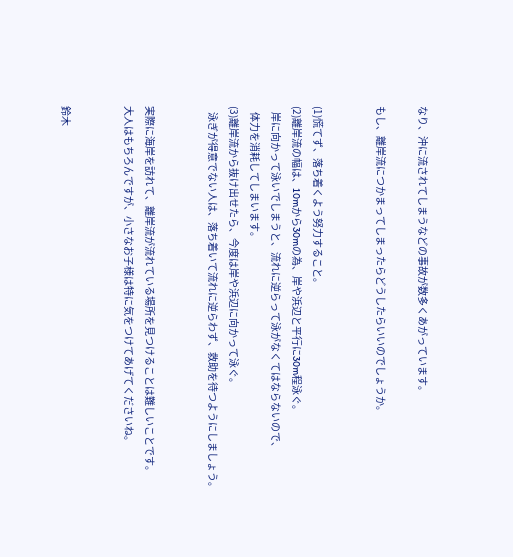なり、沖に流されてしまうなどの事故が数多くあがっています。

もし、離岸流につかまってしまったらどうしたらいいのでしょうか。


(1)慌てず、落ち着くよう努力すること。
(2)離岸流の幅は、10mから30mの為、岸や浜辺と平行に30m程泳ぐ。
   岸に向かって泳いでしまうと、流れに逆らって泳がなくてはならないので、
   体力を消耗してしまいます。
(3)離岸流から抜け出せたら、今度は岸や浜辺に向かって泳ぐ。
   泳ぎが得意でない人は、落ち着いて流れに逆らわず、救助を待つようにしましょう。


実際に海岸を訪れて、離岸流が流れている場所を見つけることは難しいことです。
大人はもちろんですが、小さなお子様は特に気をつけてあげてくださいね。


鈴木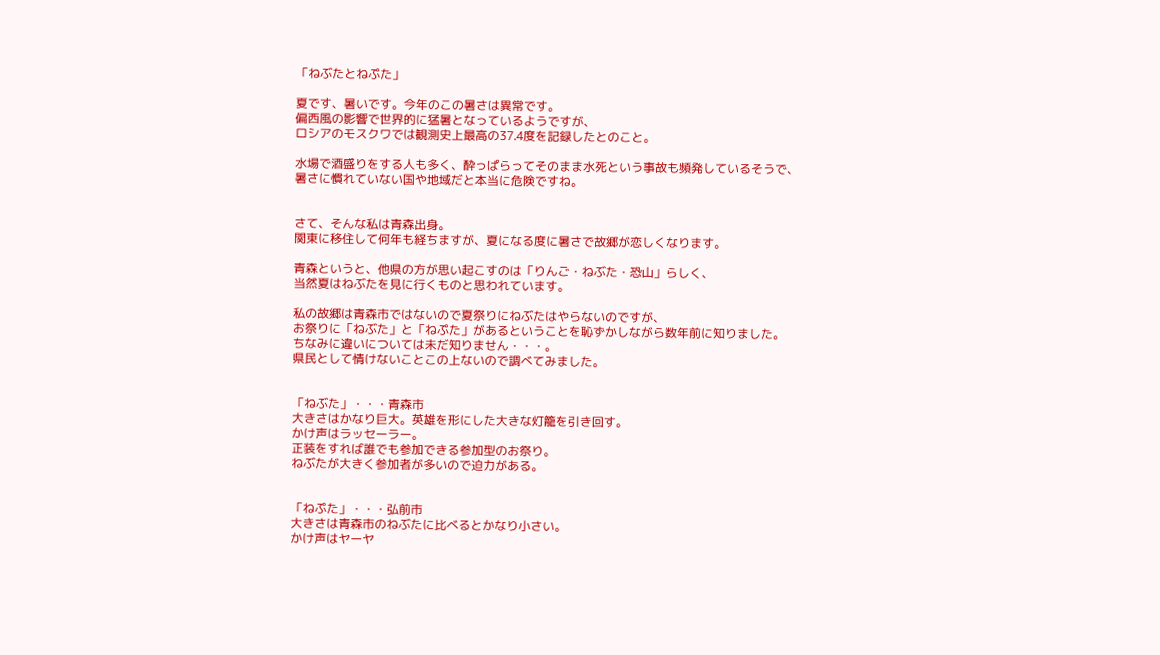「ねぶたとねぷた」

夏です、暑いです。今年のこの暑さは異常です。
偏西風の影響で世界的に猛暑となっているようですが、
ロシアのモスクワでは観測史上最高の37.4度を記録したとのこと。

水場で酒盛りをする人も多く、酔っぱらってそのまま水死という事故も頻発しているそうで、
暑さに慣れていない国や地域だと本当に危険ですね。


さて、そんな私は青森出身。
関東に移住して何年も経ちますが、夏になる度に暑さで故郷が恋しくなります。

青森というと、他県の方が思い起こすのは「りんご・ねぶた・恐山」らしく、
当然夏はねぶたを見に行くものと思われています。

私の故郷は青森市ではないので夏祭りにねぶたはやらないのですが、
お祭りに「ねぶた」と「ねぷた」があるということを恥ずかしながら数年前に知りました。
ちなみに違いについては未だ知りません・・・。
県民として情けないことこの上ないので調べてみました。


「ねぶた」・・・青森市
大きさはかなり巨大。英雄を形にした大きな灯籠を引き回す。
かけ声はラッセーラー。
正装をすれば誰でも参加できる参加型のお祭り。
ねぶたが大きく参加者が多いので迫力がある。


「ねぷた」・・・弘前市
大きさは青森市のねぶたに比べるとかなり小さい。
かけ声はヤーヤ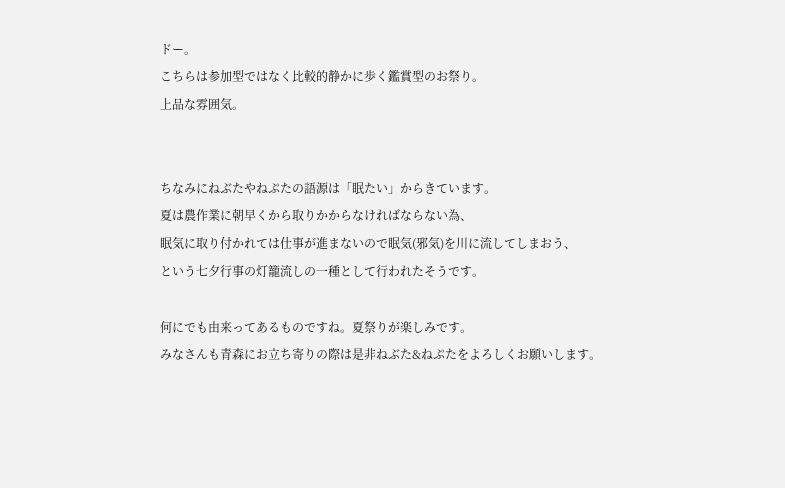ドー。
こちらは参加型ではなく比較的静かに歩く鑑賞型のお祭り。
上品な雰囲気。


ちなみにねぶたやねぷたの語源は「眠たい」からきています。
夏は農作業に朝早くから取りかからなければならない為、
眠気に取り付かれては仕事が進まないので眠気(邪気)を川に流してしまおう、
という七夕行事の灯籠流しの一種として行われたそうです。

何にでも由来ってあるものですね。夏祭りが楽しみです。
みなさんも青森にお立ち寄りの際は是非ねぶた&ねぷたをよろしくお願いします。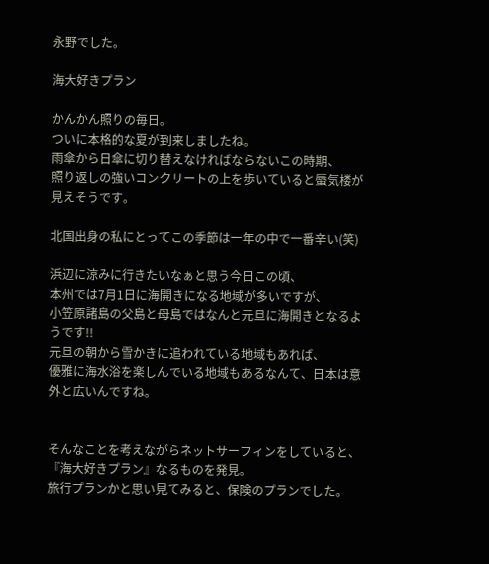永野でした。

海大好きプラン

かんかん照りの毎日。
ついに本格的な夏が到来しましたね。
雨傘から日傘に切り替えなければならないこの時期、
照り返しの強いコンクリートの上を歩いていると蜃気楼が見えそうです。

北国出身の私にとってこの季節は一年の中で一番辛い(笑)

浜辺に涼みに行きたいなぁと思う今日この頃、
本州では7月1日に海開きになる地域が多いですが、
小笠原諸島の父島と母島ではなんと元旦に海開きとなるようです!!
元旦の朝から雪かきに追われている地域もあれば、
優雅に海水浴を楽しんでいる地域もあるなんて、日本は意外と広いんですね。


そんなことを考えながらネットサーフィンをしていると、
『海大好きプラン』なるものを発見。
旅行プランかと思い見てみると、保険のプランでした。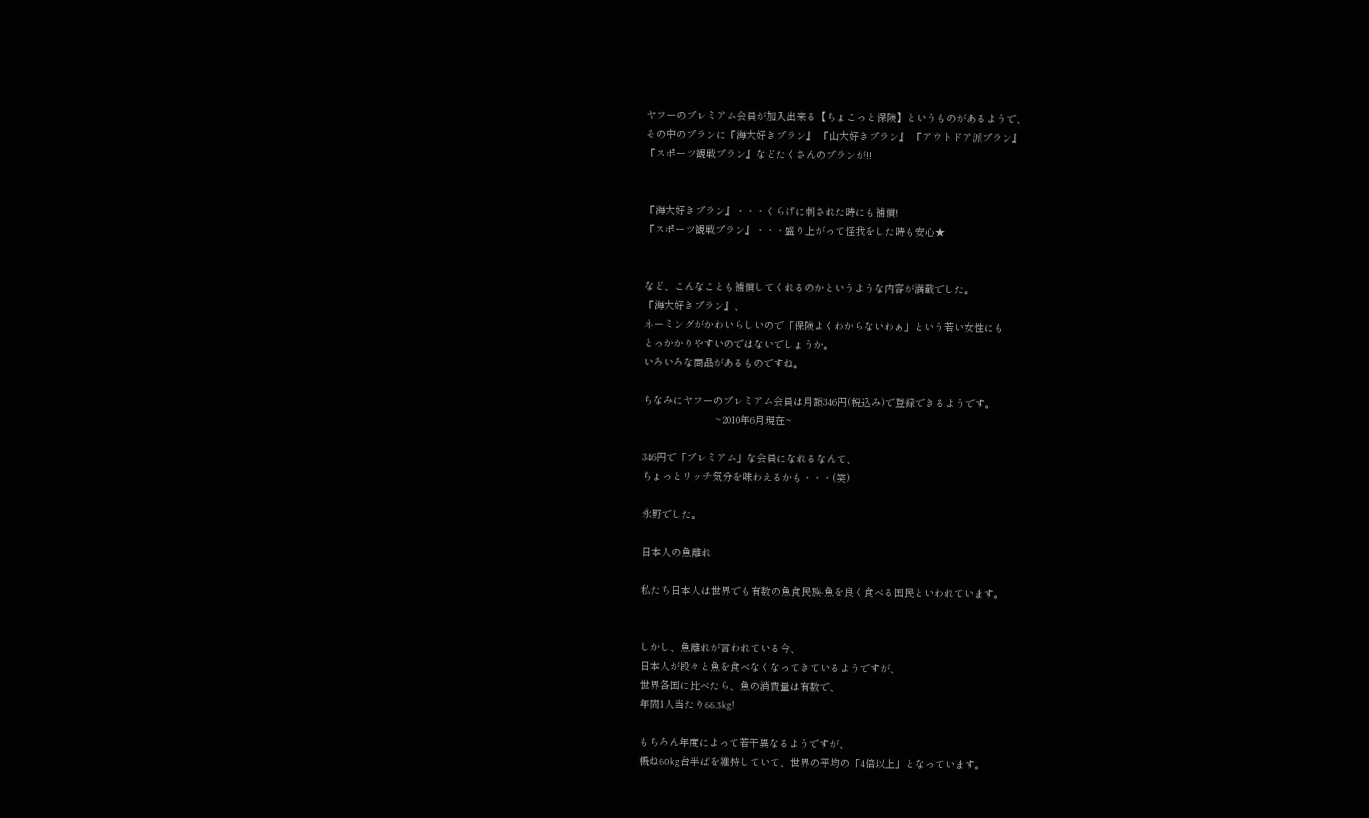ヤフーのプレミアム会員が加入出来る【ちょこっと保険】というものがあるようで、
その中のプランに『海大好きプラン』 『山大好きプラン』 『アウトドア派プラン』
『スポーツ観戦プラン』などたくさんのプランが!!


『海大好きプラン』・・・くらげに刺された時にも補償!
『スポーツ観戦プラン』・・・盛り上がって怪我をした時も安心★


など、こんなことも補償してくれるのかというような内容が満載でした。
『海大好きプラン』、
ネーミングがかわいらしいので「保険よくわからないわぁ」という若い女性にも
とっかかりやすいのではないでしょうか。
いろいろな商品があるものですね。

ちなみにヤフーのプレミアム会員は月額346円(税込み)で登録できるようです。
                        ~2010年6月現在~

346円で「プレミアム」な会員になれるなんて、
ちょっとリッチ気分を味わえるかも・・・(笑)

永野でした。

日本人の魚離れ

私たち日本人は世界でも有数の魚食民族-魚を良く食べる国民といわれています。


しかし、魚離れが言われている今、
日本人が段々と魚を食べなくなってきているようですが、
世界各国に比べたら、魚の消費量は有数で、
年間1人当たり66.3kg!

もちろん年度によって若干異なるようですが、
概ね60kg台半ばを維持していて、世界の平均の「4倍以上」となっています。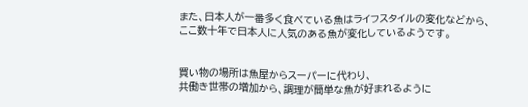また、日本人が一番多く食べている魚はライフスタイルの変化などから、
ここ数十年で日本人に人気のある魚が変化しているようです。


買い物の場所は魚屋からスーパーに代わり、
共働き世帯の増加から、調理が簡単な魚が好まれるように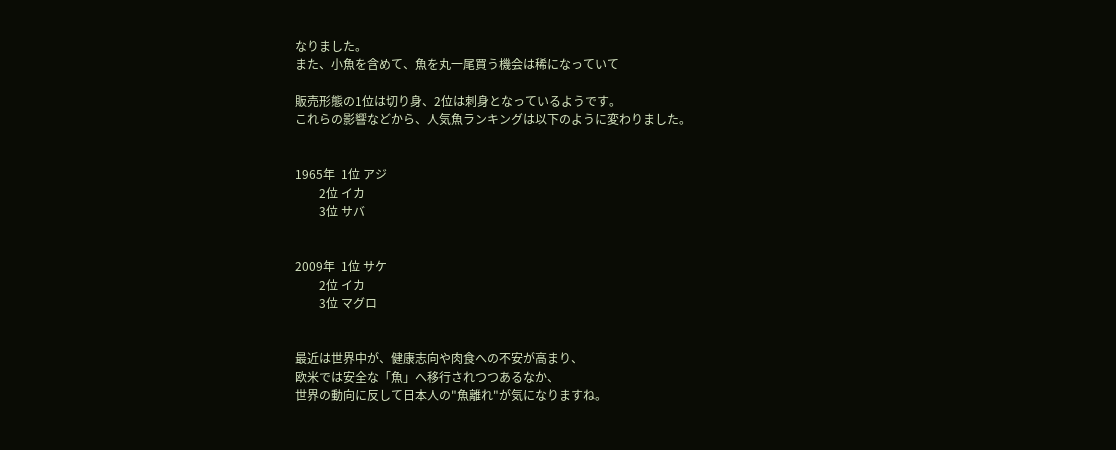なりました。
また、小魚を含めて、魚を丸一尾買う機会は稀になっていて

販売形態の1位は切り身、2位は刺身となっているようです。
これらの影響などから、人気魚ランキングは以下のように変わりました。


1965年  1位 アジ
        2位 イカ
        3位 サバ


2009年  1位 サケ
        2位 イカ
        3位 マグロ


最近は世界中が、健康志向や肉食への不安が高まり、
欧米では安全な「魚」へ移行されつつあるなか、
世界の動向に反して日本人の"魚離れ"が気になりますね。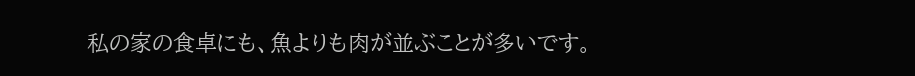私の家の食卓にも、魚よりも肉が並ぶことが多いです。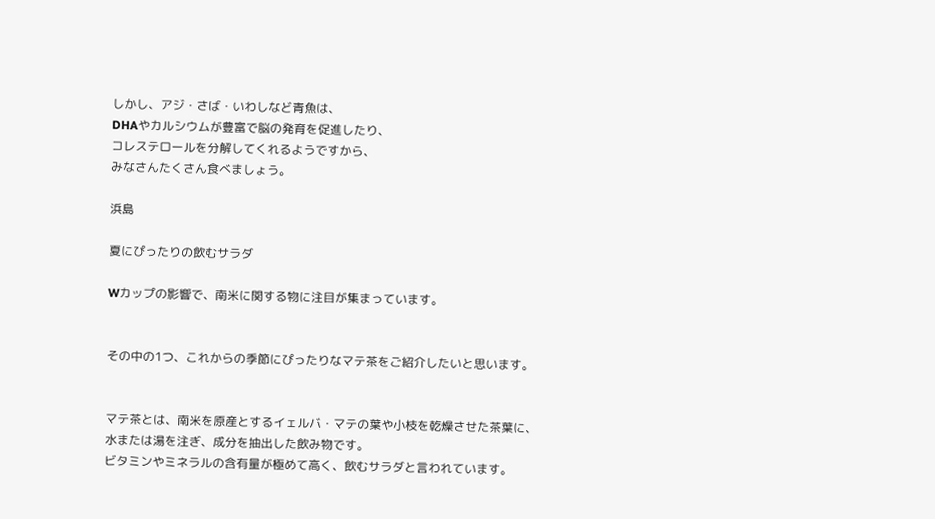しかし、アジ・さば・いわしなど青魚は、
DHAやカルシウムが豊富で脳の発育を促進したり、
コレステロールを分解してくれるようですから、
みなさんたくさん食べましょう。

浜島

夏にぴったりの飲むサラダ

Wカップの影響で、南米に関する物に注目が集まっています。


その中の1つ、これからの季節にぴったりなマテ茶をご紹介したいと思います。


マテ茶とは、南米を原産とするイェルバ・マテの葉や小枝を乾燥させた茶葉に、
水または湯を注ぎ、成分を抽出した飲み物です。
ビタミンやミネラルの含有量が極めて高く、飲むサラダと言われています。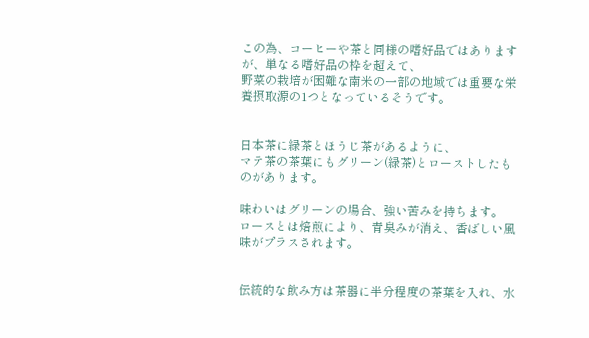この為、コーヒーや茶と同様の嗜好品ではありますが、単なる嗜好品の枠を超えて、
野菜の栽培が困難な南米の一部の地域では重要な栄養摂取源の1つとなっているそうです。


日本茶に緑茶とほうじ茶があるように、
マテ茶の茶葉にもグリーン(緑茶)とローストしたものがあります。

味わいはグリーンの場合、強い苦みを持ちます。
ロースとは焙煎により、青臭みが消え、香ばしい風味がプラスされます。


伝統的な飲み方は茶器に半分程度の茶葉を入れ、水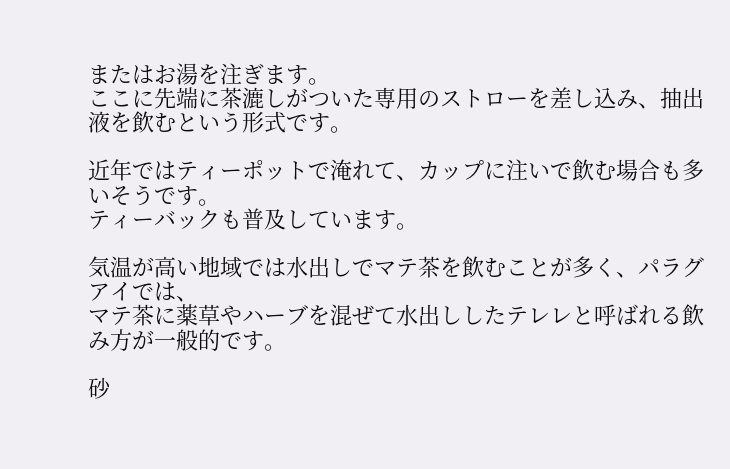またはお湯を注ぎます。
ここに先端に茶漉しがついた専用のストローを差し込み、抽出液を飲むという形式です。

近年ではティーポットで淹れて、カップに注いで飲む場合も多いそうです。
ティーバックも普及しています。

気温が高い地域では水出しでマテ茶を飲むことが多く、パラグアイでは、
マテ茶に薬草やハーブを混ぜて水出ししたテレレと呼ばれる飲み方が一般的です。

砂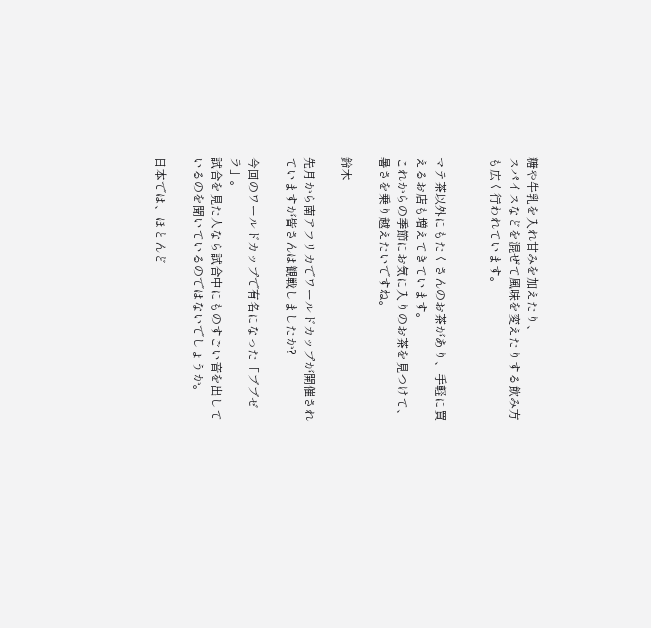糖や牛乳を入れ甘みを加えたり、
スパイスなどを混ぜて風味を変えたりする飲み方も広く行われています。


マテ茶以外にもたくさんのお茶があり、手軽に買えるお店も増えてきています。
これからの季節にお気に入りのお茶を見つけて、暑さを乗り越えたいですね。

鈴木

先月から南アフリカでワールドカップが開催されていますが皆さんは観戦しましたか?

今回のワールドカップで有名になった「ブブゼラ」。
試合を見た人なら試合中にものすごい音を出しているのを聞いているのではないでしょうか。

日本では、ほとんど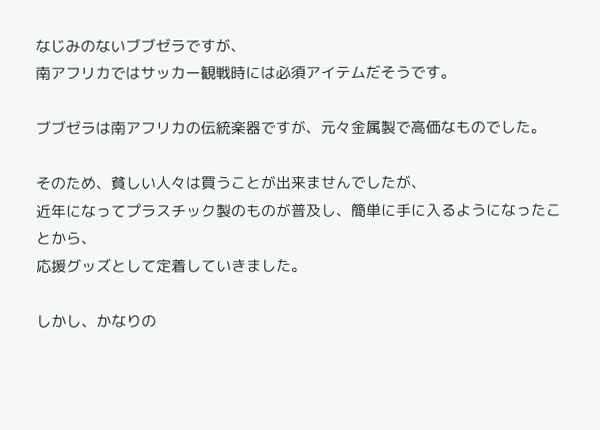なじみのないブブゼラですが、
南アフリカではサッカー観戦時には必須アイテムだそうです。

ブブゼラは南アフリカの伝統楽器ですが、元々金属製で高価なものでした。

そのため、貧しい人々は買うことが出来ませんでしたが、
近年になってプラスチック製のものが普及し、簡単に手に入るようになったことから、
応援グッズとして定着していきました。

しかし、かなりの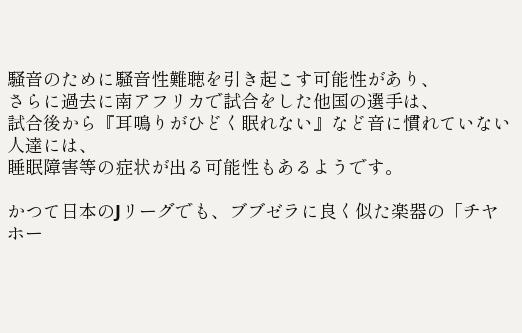騒音のために騒音性難聴を引き起こす可能性があり、
さらに過去に南アフリカで試合をした他国の選手は、
試合後から『耳鳴りがひどく眠れない』など音に慣れていない人達には、
睡眠障害等の症状が出る可能性もあるようです。

かつて日本のJリーグでも、ブブゼラに良く似た楽器の「チヤホー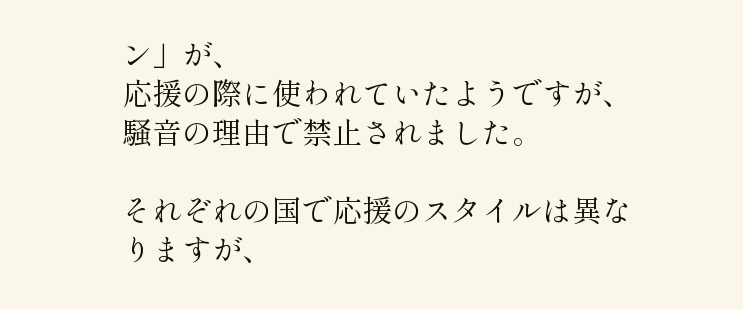ン」が、
応援の際に使われていたようですが、騒音の理由で禁止されました。

それぞれの国で応援のスタイルは異なりますが、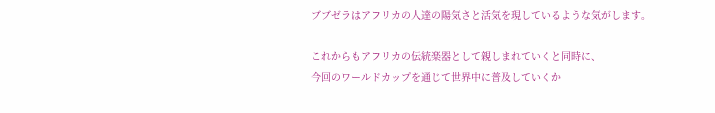ブブゼラはアフリカの人達の陽気さと活気を現しているような気がします。

これからもアフリカの伝統楽器として親しまれていくと同時に、
今回のワールドカップを通じて世界中に普及していくか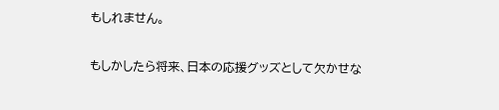もしれません。

もしかしたら将来、日本の応援グッズとして欠かせな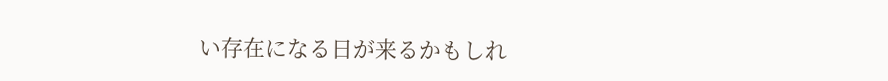い存在になる日が来るかもしれ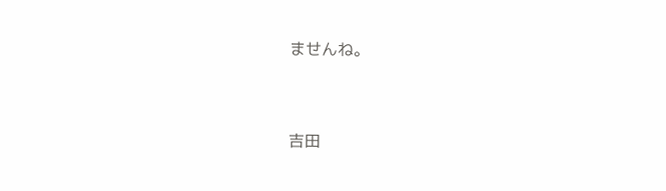ませんね。


吉田